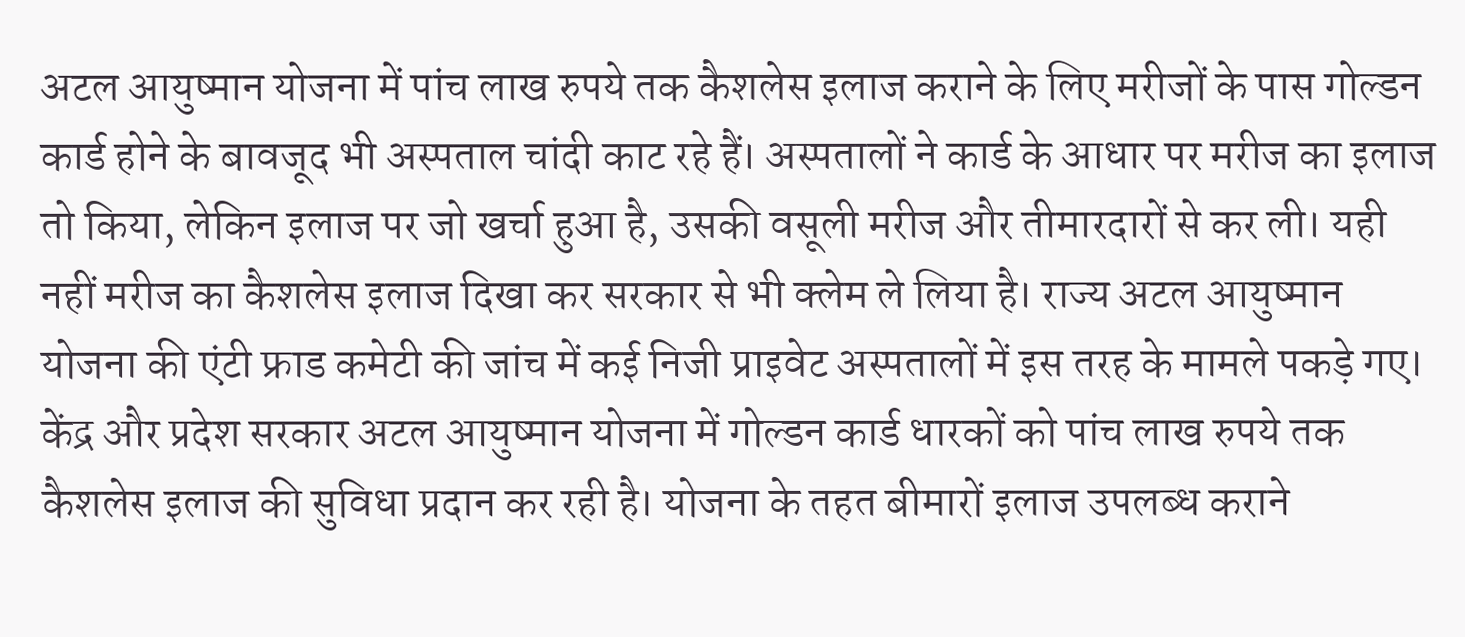अटल आयुष्मान योजना में पांच लाख रुपये तक कैशलेस इलाज कराने के लिए मरीजों के पास गोल्डन कार्ड होने के बावजूद भी अस्पताल चांदी काट रहे हैं। अस्पतालों ने कार्ड के आधार पर मरीज का इलाज तो किया, लेकिन इलाज पर जो खर्चा हुआ है, उसकी वसूली मरीज और तीमारदारों से कर ली। यही नहीं मरीज का कैशलेस इलाज दिखा कर सरकार से भी क्लेम ले लिया है। राज्य अटल आयुष्मान योजना की एंटी फ्राड कमेटी की जांच में कई निजी प्राइवेट अस्पतालों में इस तरह के मामले पकड़े गए।
केंद्र और प्रदेश सरकार अटल आयुष्मान योजना में गोल्डन कार्ड धारकों को पांच लाख रुपये तक कैशलेस इलाज की सुविधा प्रदान कर रही है। योजना के तहत बीमारों इलाज उपलब्ध कराने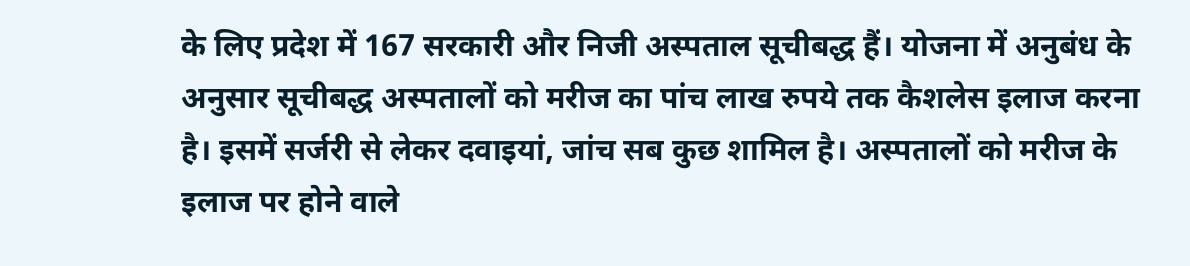के लिए प्रदेश में 167 सरकारी और निजी अस्पताल सूचीबद्ध हैं। योजना में अनुबंध के अनुसार सूचीबद्ध अस्पतालों को मरीज का पांच लाख रुपये तक कैशलेस इलाज करना है। इसमें सर्जरी से लेकर दवाइयां, जांच सब कुछ शामिल है। अस्पतालों को मरीज के इलाज पर होने वाले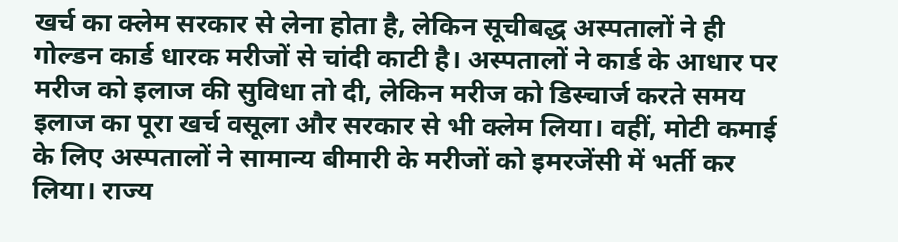खर्च का क्लेम सरकार से लेना होता है, लेकिन सूचीबद्ध अस्पतालों ने ही गोल्डन कार्ड धारक मरीजों से चांदी काटी है। अस्पतालों ने कार्ड के आधार पर मरीज को इलाज की सुविधा तो दी, लेकिन मरीज को डिस्चार्ज करते समय इलाज का पूरा खर्च वसूला और सरकार से भी क्लेम लिया। वहीं, मोटी कमाई के लिए अस्पतालों ने सामान्य बीमारी के मरीजों को इमरजेंसी में भर्ती कर लिया। राज्य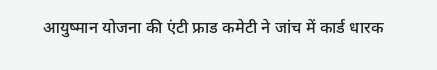आयुष्मान योजना की एंटी फ्राड कमेटी ने जांच में कार्ड धारक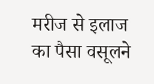मरीज से इलाज का पैसा वसूलने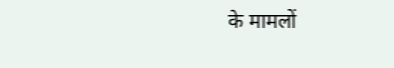के मामलों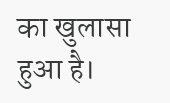का खुलासा हुआ है।